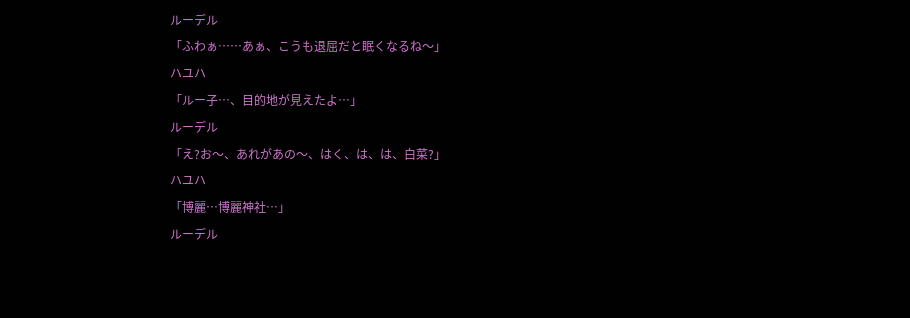ルーデル
「ふわぁ……あぁ、こうも退屈だと眠くなるね〜」
ハユハ
「ルー子…、目的地が見えたよ…」
ルーデル
「え?お〜、あれがあの〜、はく、は、は、白菜?」
ハユハ
「博麗…博麗神社…」
ルーデル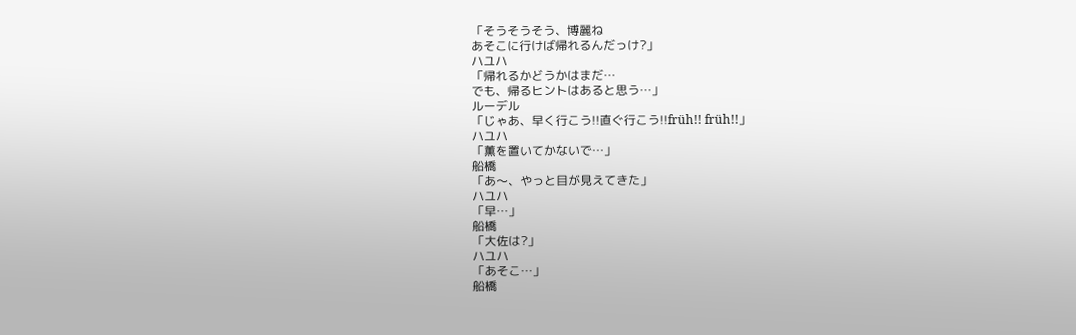「そうそうそう、博麗ね
あそこに行けば帰れるんだっけ?」
ハユハ
「帰れるかどうかはまだ…
でも、帰るヒントはあると思う…」
ルーデル
「じゃあ、早く行こう!!直ぐ行こう!!früh!! früh!!」
ハユハ
「薫を置いてかないで…」
船橋
「あ〜、やっと目が見えてきた」
ハユハ
「早…」
船橋
「大佐は?」
ハユハ
「あそこ…」
船橋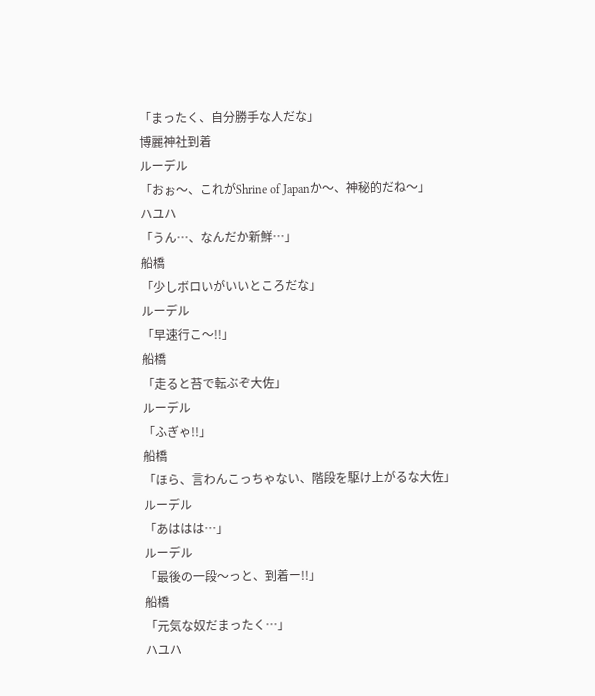「まったく、自分勝手な人だな」
博麗神社到着
ルーデル
「おぉ〜、これがShrine of Japanか〜、神秘的だね〜」
ハユハ
「うん…、なんだか新鮮…」
船橋
「少しボロいがいいところだな」
ルーデル
「早速行こ〜!!」
船橋
「走ると苔で転ぶぞ大佐」
ルーデル
「ふぎゃ!!」
船橋
「ほら、言わんこっちゃない、階段を駆け上がるな大佐」
ルーデル
「あははは…」
ルーデル
「最後の一段〜っと、到着ー!!」
船橋
「元気な奴だまったく…」
ハユハ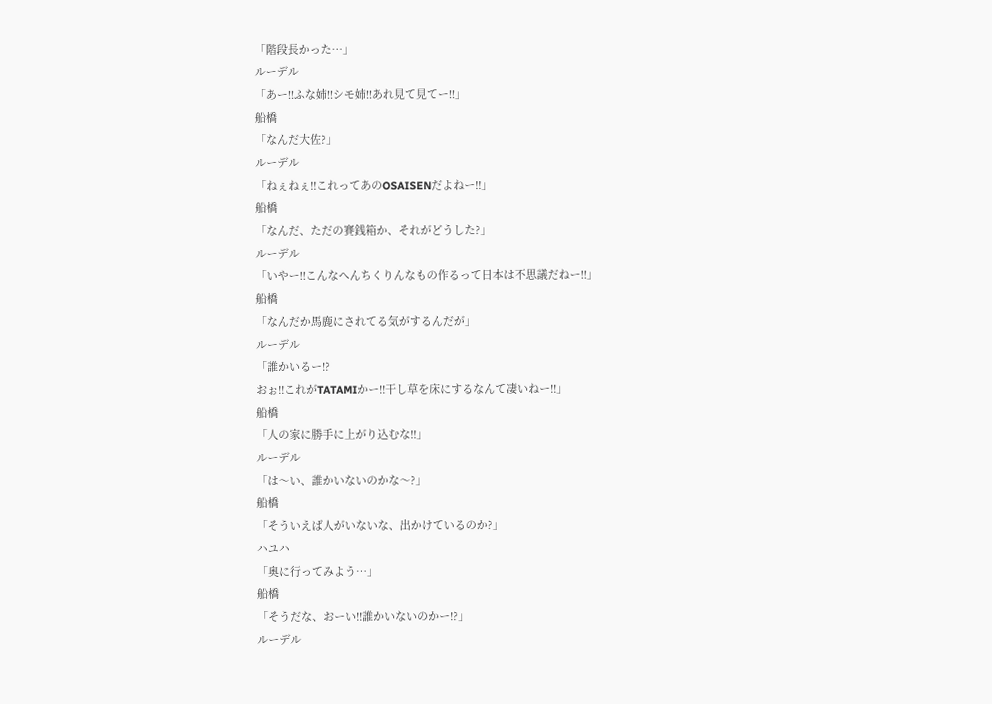「階段長かった…」
ルーデル
「あー!!ふな姉!!シモ姉!!あれ見て見てー!!」
船橋
「なんだ大佐?」
ルーデル
「ねぇねぇ!!これってあのOSAISENだよねー!!」
船橋
「なんだ、ただの賽銭箱か、それがどうした?」
ルーデル
「いやー!!こんなへんちくりんなもの作るって日本は不思議だねー!!」
船橋
「なんだか馬鹿にされてる気がするんだが」
ルーデル
「誰かいるー!?
おぉ!!これがTATAMIかー!!干し草を床にするなんて凄いねー!!」
船橋
「人の家に勝手に上がり込むな!!」
ルーデル
「は〜い、誰かいないのかな〜?」
船橋
「そういえば人がいないな、出かけているのか?」
ハユハ
「奥に行ってみよう…」
船橋
「そうだな、おーい!!誰かいないのかー!?」
ルーデル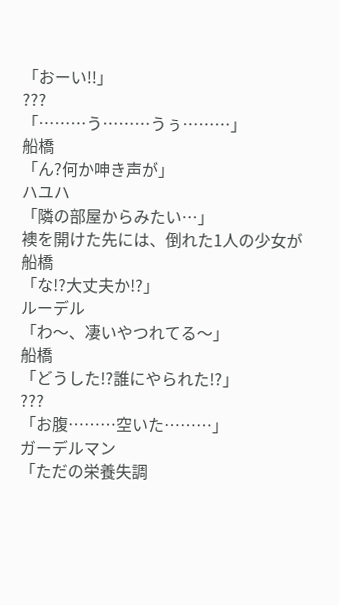「おーい!!」
???
「………う………うぅ………」
船橋
「ん?何か呻き声が」
ハユハ
「隣の部屋からみたい…」
襖を開けた先には、倒れた1人の少女が
船橋
「な!?大丈夫か!?」
ルーデル
「わ〜、凄いやつれてる〜」
船橋
「どうした!?誰にやられた!?」
???
「お腹………空いた………」
ガーデルマン
「ただの栄養失調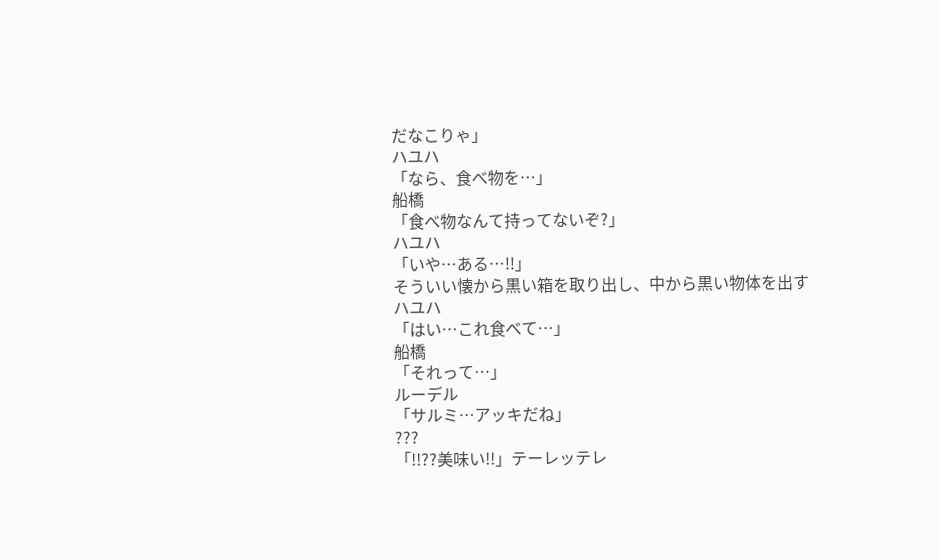だなこりゃ」
ハユハ
「なら、食べ物を…」
船橋
「食べ物なんて持ってないぞ?」
ハユハ
「いや…ある…!!」
そういい懐から黒い箱を取り出し、中から黒い物体を出す
ハユハ
「はい…これ食べて…」
船橋
「それって…」
ルーデル
「サルミ…アッキだね」
???
「!!??美味い!!」テーレッテレ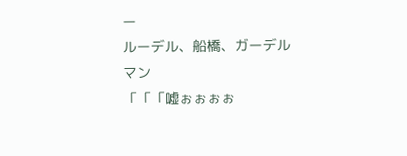ー
ルーデル、船橋、ガーデルマン
「「「嘘ぉぉぉぉ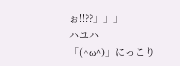ぉ!!??」」」
ハユハ
「(^ω^)」にっこり